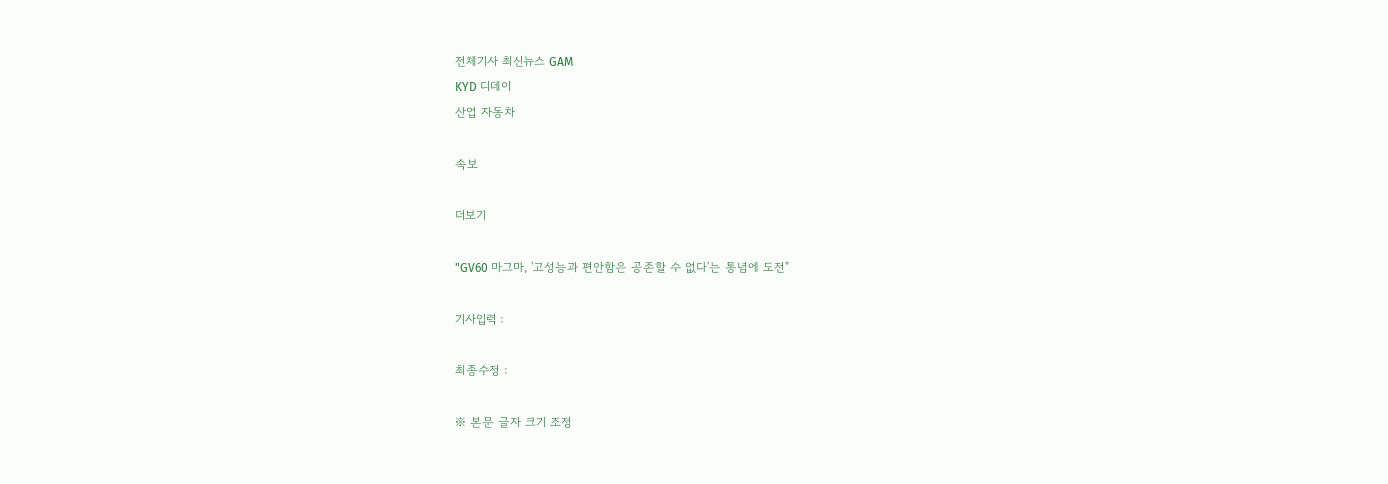전체기사 최신뉴스 GAM
KYD 디데이
산업 자동차

속보

더보기

"GV60 마그마, '고성능과 편안함은 공존할 수 없다'는 통념에 도전"

기사입력 :

최종수정 :

※ 본문 글자 크기 조정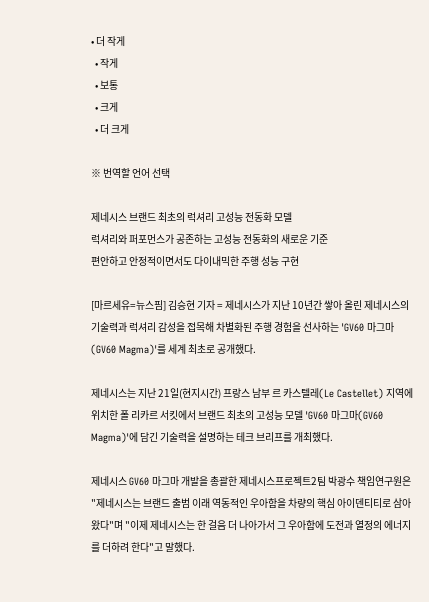• 더 작게
  • 작게
  • 보통
  • 크게
  • 더 크게

※ 번역할 언어 선택

제네시스 브랜드 최초의 럭셔리 고성능 전동화 모델
럭셔리와 퍼포먼스가 공존하는 고성능 전동화의 새로운 기준
편안하고 안정적이면서도 다이내믹한 주행 성능 구현

[마르세유=뉴스핌] 김승현 기자 = 제네시스가 지난 10년간 쌓아 올린 제네시스의 기술력과 럭셔리 감성을 접목해 차별화된 주행 경험을 선사하는 'GV60 마그마(GV60 Magma)'를 세계 최초로 공개했다.

제네시스는 지난 21일(현지시간) 프랑스 남부 르 카스텔레(Le Castellet) 지역에 위치한 폴 리카르 서킷에서 브랜드 최초의 고성능 모델 'GV60 마그마(GV60 Magma)'에 담긴 기술력을 설명하는 테크 브리프를 개최했다.

제네시스 GV60 마그마 개발을 총괄한 제네시스프로젝트2팀 박광수 책임연구원은 "제네시스는 브랜드 출범 이래 역동적인 우아함을 차량의 핵심 아이덴티티로 삼아왔다"며 "이제 제네시스는 한 걸음 더 나아가서 그 우아함에 도전과 열정의 에너지를 더하려 한다"고 말했다.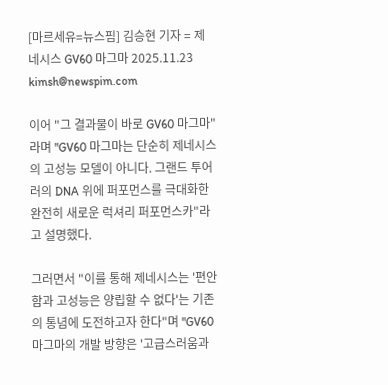[마르세유=뉴스핌] 김승현 기자 = 제네시스 GV60 마그마 2025.11.23 kimsh@newspim.com

이어 "그 결과물이 바로 GV60 마그마"라며 "GV60 마그마는 단순히 제네시스의 고성능 모델이 아니다. 그랜드 투어러의 DNA 위에 퍼포먼스를 극대화한 완전히 새로운 럭셔리 퍼포먼스카"라고 설명했다.

그러면서 "이를 통해 제네시스는 '편안함과 고성능은 양립할 수 없다'는 기존의 통념에 도전하고자 한다"며 "GV60 마그마의 개발 방향은 '고급스러움과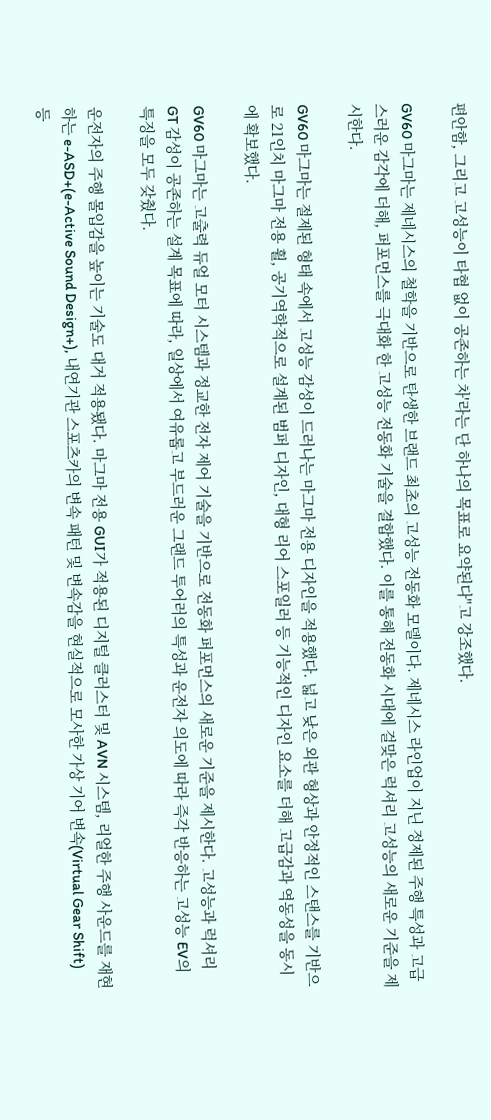편안함, 그리고 고성능이 타협 없이 공존하는 차'라는 단 하나의 목표로 요약된다"고 강조했다.

GV60 마그마는 제네시스의 철학을 기반으로 탄생한 브랜드 최초의 고성능 전동화 모델이다. 제네시스 라인업이 지닌 정제된 주행 특성과 고급스러운 감각에 더해, 퍼포먼스를 극대화 한 고성능 전동화 기술을 결합했다. 이를 통해 전동화 시대에 걸맞은 럭셔리 고성능의 새로운 기준을 제시한다.

GV60 마그마는 절제된 형태 속에서 고성능 감성이 드러나는 마그마 전용 디자인을 적용했다. 넓고 낮은 외관 형상과 안정적인 스탠스를 기반으로 21인치 마그마 전용 휠, 공기역학적으로 설계된 범퍼 디자인, 대형 리어 스포일러 등 기능적인 디자인 요소를 더해 고급감과 역동성을 동시에 확보했다.

GV60 마그마는 고출력 듀얼 모터 시스템과 정교한 전자 제어 기술을 기반으로 전동화 퍼포먼스의 새로운 기준을 제시한다. 고성능과 럭셔리 GT 감성이 공존하는 설계 목표에 따라, 일상에서 여유롭고 부드러운 그랜드 투어러의 특성과 운전자 의도에 따라 즉각 반응하는 고성능 EV의 특징을 모두 갖췄다.

운전자의 주행 몰입감을 높이는 기술도 대거 적용됐다. 마그마 전용 GUI가 적용된 디지털 클러스터 및 AVN 시스템, 리얼한 주행 사운드를 재현하는 e-ASD+(e-Active Sound Design+), 내연기관 스포츠카의 변속 패턴 및 변속감을 현실적으로 모사한 가상 기어 변속(Virtual Gear Shift) 등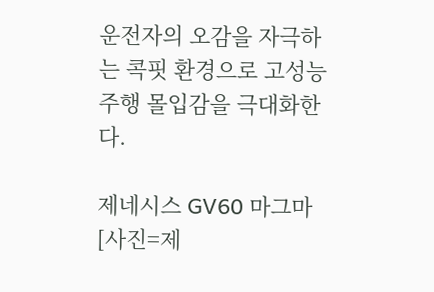운전자의 오감을 자극하는 콕핏 환경으로 고성능 주행 몰입감을 극대화한다.

제네시스 GV60 마그마 [사진=제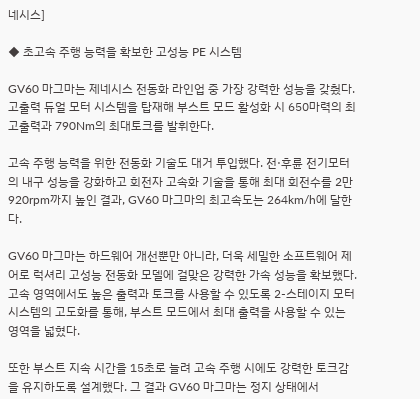네시스]

◆ 초고속 주행 능력을 확보한 고성능 PE 시스템

GV60 마그마는 제네시스 전동화 라인업 중 가장 강력한 성능을 갖췄다. 고출력 듀얼 모터 시스템을 탑재해 부스트 모드 활성화 시 650마력의 최고출력과 790Nm의 최대토크를 발휘한다.

고속 주행 능력을 위한 전동화 기술도 대거 투입했다. 전·후륜 전기모터의 내구 성능을 강화하고 회전자 고속화 기술을 통해 최대 회전수를 2만920rpm까지 높인 결과, GV60 마그마의 최고속도는 264km/h에 달한다.

GV60 마그마는 하드웨어 개선뿐만 아니라, 더욱 세밀한 소프트웨어 제어로 럭셔리 고성능 전동화 모델에 걸맞은 강력한 가속 성능을 확보했다. 고속 영역에서도 높은 출력과 토크를 사용할 수 있도록 2-스테이지 모터 시스템의 고도화를 통해, 부스트 모드에서 최대 출력을 사용할 수 있는 영역을 넓혔다.

또한 부스트 지속 시간을 15초로 늘려 고속 주행 시에도 강력한 토크감을 유지하도록 설계했다. 그 결과 GV60 마그마는 정지 상태에서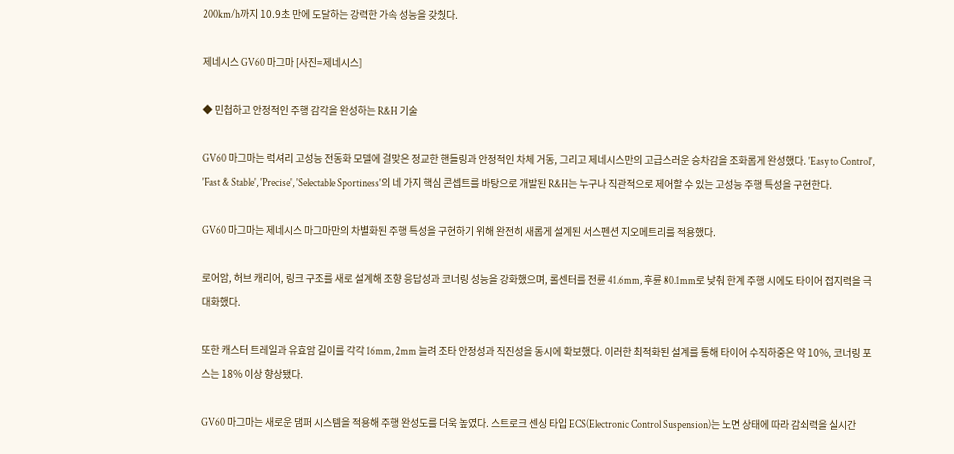200km/h까지 10.9초 만에 도달하는 강력한 가속 성능을 갖췄다.

제네시스 GV60 마그마 [사진=제네시스]

◆ 민첩하고 안정적인 주행 감각을 완성하는 R&H 기술

GV60 마그마는 럭셔리 고성능 전동화 모델에 걸맞은 정교한 핸들링과 안정적인 차체 거동, 그리고 제네시스만의 고급스러운 승차감을 조화롭게 완성했다. 'Easy to Control', 'Fast & Stable', 'Precise', 'Selectable Sportiness'의 네 가지 핵심 콘셉트를 바탕으로 개발된 R&H는 누구나 직관적으로 제어할 수 있는 고성능 주행 특성을 구현한다.

GV60 마그마는 제네시스 마그마만의 차별화된 주행 특성을 구현하기 위해 완전히 새롭게 설계된 서스펜션 지오메트리를 적용했다.

로어암, 허브 캐리어, 링크 구조를 새로 설계해 조향 응답성과 코너링 성능을 강화했으며, 롤센터를 전륜 41.6mm, 후륜 80.1mm로 낮춰 한계 주행 시에도 타이어 접지력을 극대화했다.

또한 캐스터 트레일과 유효암 길이를 각각 16mm, 2mm 늘려 조타 안정성과 직진성을 동시에 확보했다. 이러한 최적화된 설계를 통해 타이어 수직하중은 약 10%, 코너링 포스는 18% 이상 향상됐다.

GV60 마그마는 새로운 댐퍼 시스템을 적용해 주행 완성도를 더욱 높였다. 스트로크 센싱 타입 ECS(Electronic Control Suspension)는 노면 상태에 따라 감쇠력을 실시간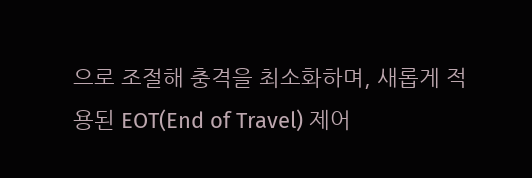으로 조절해 충격을 최소화하며, 새롭게 적용된 EOT(End of Travel) 제어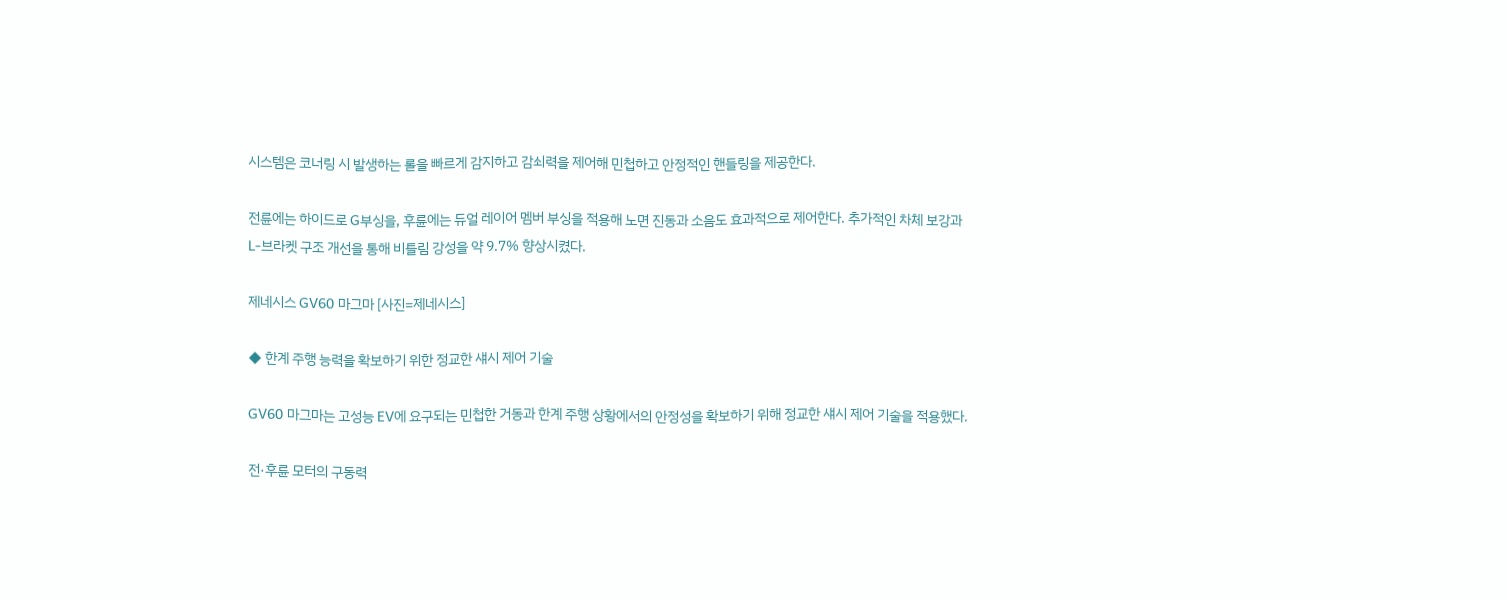시스템은 코너링 시 발생하는 롤을 빠르게 감지하고 감쇠력을 제어해 민첩하고 안정적인 핸들링을 제공한다.

전륜에는 하이드로 G부싱을, 후륜에는 듀얼 레이어 멤버 부싱을 적용해 노면 진동과 소음도 효과적으로 제어한다. 추가적인 차체 보강과 L-브라켓 구조 개선을 통해 비틀림 강성을 약 9.7% 향상시켰다.

제네시스 GV60 마그마 [사진=제네시스]

◆ 한계 주행 능력을 확보하기 위한 정교한 섀시 제어 기술

GV60 마그마는 고성능 EV에 요구되는 민첩한 거동과 한계 주행 상황에서의 안정성을 확보하기 위해 정교한 섀시 제어 기술을 적용했다.

전·후륜 모터의 구동력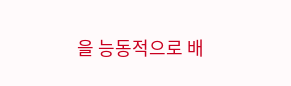을 능동적으로 배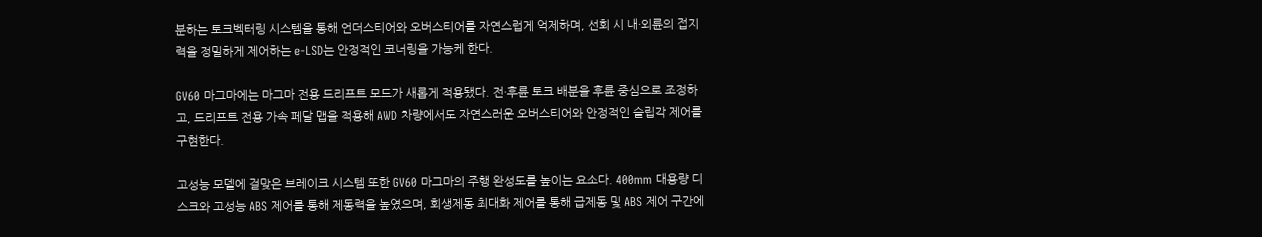분하는 토크벡터링 시스템을 통해 언더스티어와 오버스티어를 자연스럽게 억제하며, 선회 시 내·외륜의 접지력을 정밀하게 제어하는 e-LSD는 안정적인 코너링을 가능케 한다.

GV60 마그마에는 마그마 전용 드리프트 모드가 새롭게 적용됐다. 전·후륜 토크 배분을 후륜 중심으로 조정하고, 드리프트 전용 가속 페달 맵을 적용해 AWD 차량에서도 자연스러운 오버스티어와 안정적인 슬립각 제어를 구현한다.

고성능 모델에 걸맞은 브레이크 시스템 또한 GV60 마그마의 주행 완성도를 높이는 요소다. 400mm 대용량 디스크와 고성능 ABS 제어를 통해 제동력을 높였으며, 회생제동 최대화 제어를 통해 급제동 및 ABS 제어 구간에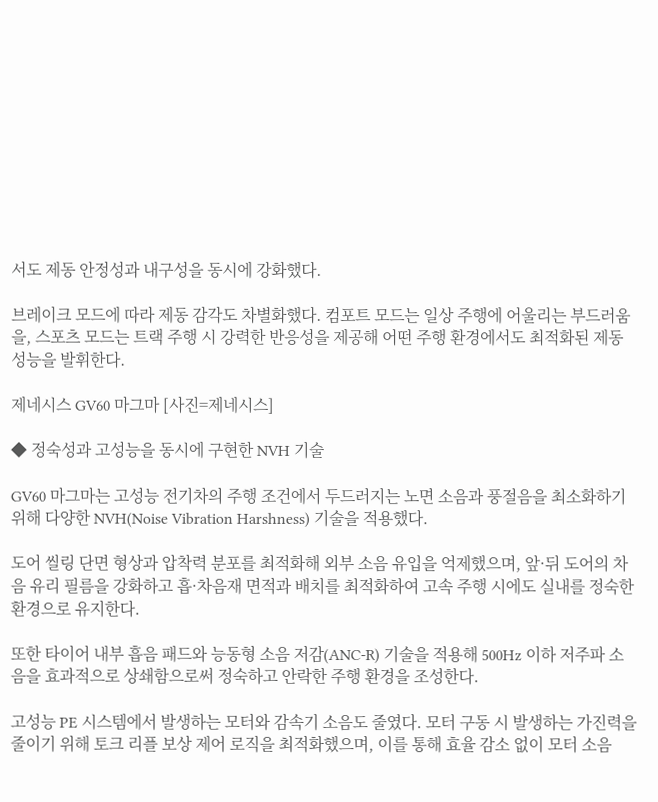서도 제동 안정성과 내구성을 동시에 강화했다.

브레이크 모드에 따라 제동 감각도 차별화했다. 컴포트 모드는 일상 주행에 어울리는 부드러움을, 스포츠 모드는 트랙 주행 시 강력한 반응성을 제공해 어떤 주행 환경에서도 최적화된 제동 성능을 발휘한다.

제네시스 GV60 마그마 [사진=제네시스]

◆ 정숙성과 고성능을 동시에 구현한 NVH 기술

GV60 마그마는 고성능 전기차의 주행 조건에서 두드러지는 노면 소음과 풍절음을 최소화하기 위해 다양한 NVH(Noise Vibration Harshness) 기술을 적용했다.

도어 씰링 단면 형상과 압착력 분포를 최적화해 외부 소음 유입을 억제했으며, 앞·뒤 도어의 차음 유리 필름을 강화하고 흡·차음재 면적과 배치를 최적화하여 고속 주행 시에도 실내를 정숙한 환경으로 유지한다.

또한 타이어 내부 흡음 패드와 능동형 소음 저감(ANC-R) 기술을 적용해 500Hz 이하 저주파 소음을 효과적으로 상쇄함으로써 정숙하고 안락한 주행 환경을 조성한다.

고성능 PE 시스템에서 발생하는 모터와 감속기 소음도 줄였다. 모터 구동 시 발생하는 가진력을 줄이기 위해 토크 리플 보상 제어 로직을 최적화했으며, 이를 통해 효율 감소 없이 모터 소음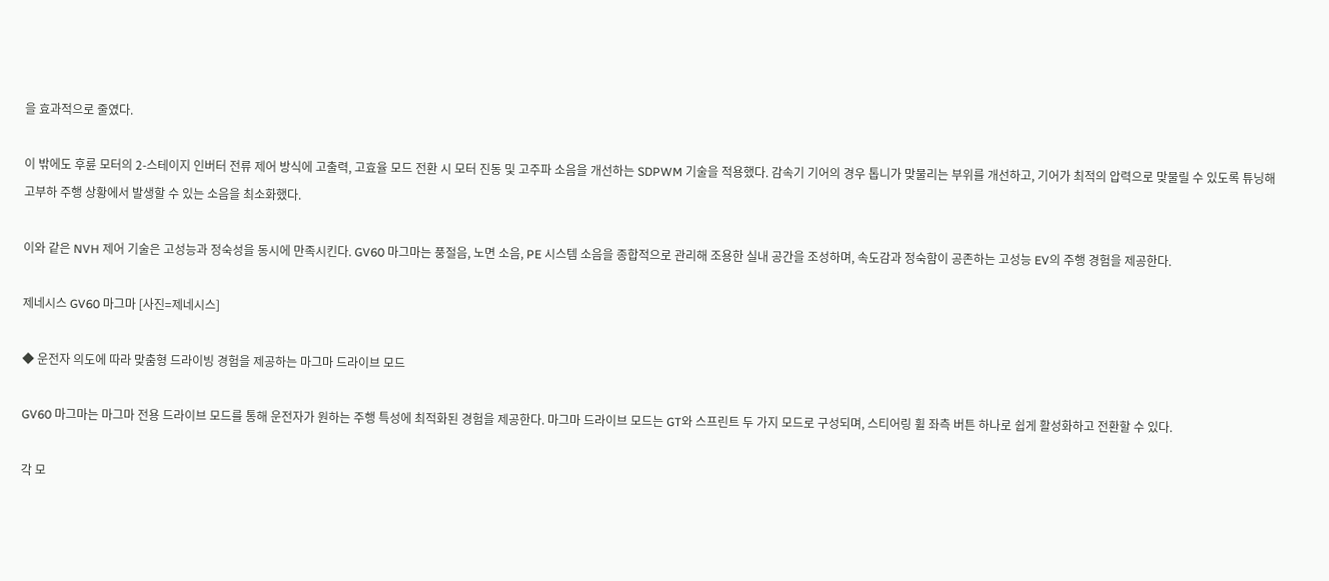을 효과적으로 줄였다.

이 밖에도 후륜 모터의 2-스테이지 인버터 전류 제어 방식에 고출력, 고효율 모드 전환 시 모터 진동 및 고주파 소음을 개선하는 SDPWM 기술을 적용했다. 감속기 기어의 경우 톱니가 맞물리는 부위를 개선하고, 기어가 최적의 압력으로 맞물릴 수 있도록 튜닝해 고부하 주행 상황에서 발생할 수 있는 소음을 최소화했다.

이와 같은 NVH 제어 기술은 고성능과 정숙성을 동시에 만족시킨다. GV60 마그마는 풍절음, 노면 소음, PE 시스템 소음을 종합적으로 관리해 조용한 실내 공간을 조성하며, 속도감과 정숙함이 공존하는 고성능 EV의 주행 경험을 제공한다.

제네시스 GV60 마그마 [사진=제네시스]

◆ 운전자 의도에 따라 맞춤형 드라이빙 경험을 제공하는 마그마 드라이브 모드

GV60 마그마는 마그마 전용 드라이브 모드를 통해 운전자가 원하는 주행 특성에 최적화된 경험을 제공한다. 마그마 드라이브 모드는 GT와 스프린트 두 가지 모드로 구성되며, 스티어링 휠 좌측 버튼 하나로 쉽게 활성화하고 전환할 수 있다.

각 모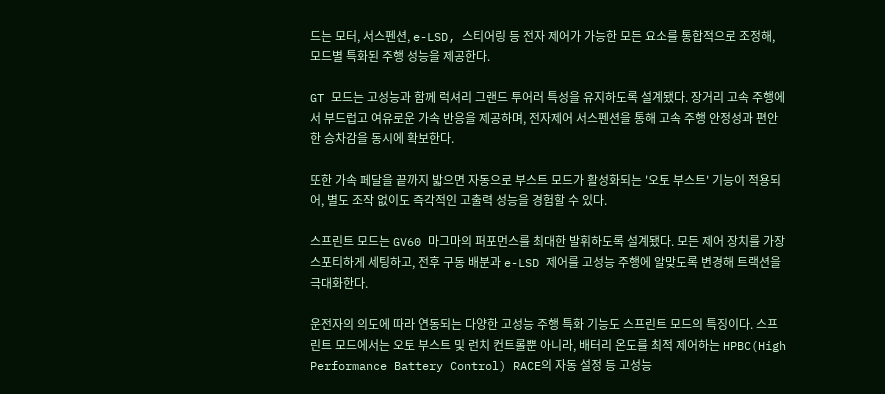드는 모터, 서스펜션, e-LSD, 스티어링 등 전자 제어가 가능한 모든 요소를 통합적으로 조정해, 모드별 특화된 주행 성능을 제공한다.

GT 모드는 고성능과 함께 럭셔리 그랜드 투어러 특성을 유지하도록 설계됐다. 장거리 고속 주행에서 부드럽고 여유로운 가속 반응을 제공하며, 전자제어 서스펜션을 통해 고속 주행 안정성과 편안한 승차감을 동시에 확보한다.

또한 가속 페달을 끝까지 밟으면 자동으로 부스트 모드가 활성화되는 '오토 부스트' 기능이 적용되어, 별도 조작 없이도 즉각적인 고출력 성능을 경험할 수 있다.

스프린트 모드는 GV60 마그마의 퍼포먼스를 최대한 발휘하도록 설계됐다. 모든 제어 장치를 가장 스포티하게 세팅하고, 전후 구동 배분과 e-LSD 제어를 고성능 주행에 알맞도록 변경해 트랙션을 극대화한다.

운전자의 의도에 따라 연동되는 다양한 고성능 주행 특화 기능도 스프린트 모드의 특징이다. 스프린트 모드에서는 오토 부스트 및 런치 컨트롤뿐 아니라, 배터리 온도를 최적 제어하는 HPBC(High Performance Battery Control) RACE의 자동 설정 등 고성능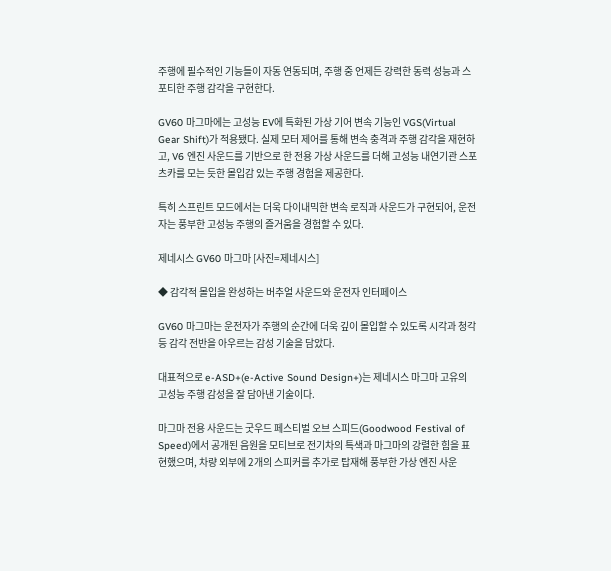주행에 필수적인 기능들이 자동 연동되며, 주행 중 언제든 강력한 동력 성능과 스포티한 주행 감각을 구현한다.

GV60 마그마에는 고성능 EV에 특화된 가상 기어 변속 기능인 VGS(Virtual Gear Shift)가 적용됐다. 실제 모터 제어를 통해 변속 충격과 주행 감각을 재현하고, V6 엔진 사운드를 기반으로 한 전용 가상 사운드를 더해 고성능 내연기관 스포츠카를 모는 듯한 몰입감 있는 주행 경험을 제공한다.

특히 스프린트 모드에서는 더욱 다이내믹한 변속 로직과 사운드가 구현되어, 운전자는 풍부한 고성능 주행의 즐거움을 경험할 수 있다.

제네시스 GV60 마그마 [사진=제네시스]

◆ 감각적 몰입을 완성하는 버추얼 사운드와 운전자 인터페이스

GV60 마그마는 운전자가 주행의 순간에 더욱 깊이 몰입할 수 있도록 시각과 청각 등 감각 전반을 아우르는 감성 기술을 담았다.

대표적으로 e-ASD+(e-Active Sound Design+)는 제네시스 마그마 고유의 고성능 주행 감성을 잘 담아낸 기술이다.

마그마 전용 사운드는 굿우드 페스티벌 오브 스피드(Goodwood Festival of Speed)에서 공개된 음원을 모티브로 전기차의 특색과 마그마의 강렬한 힘을 표현했으며, 차량 외부에 2개의 스피커를 추가로 탑재해 풍부한 가상 엔진 사운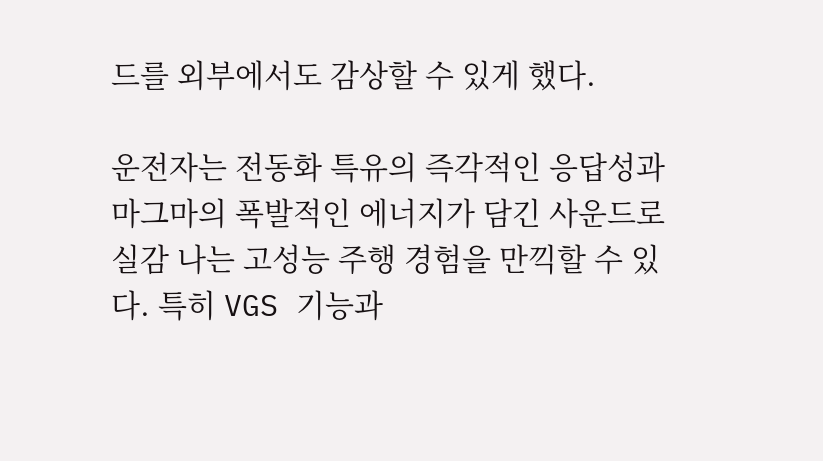드를 외부에서도 감상할 수 있게 했다.

운전자는 전동화 특유의 즉각적인 응답성과 마그마의 폭발적인 에너지가 담긴 사운드로 실감 나는 고성능 주행 경험을 만끽할 수 있다. 특히 VGS 기능과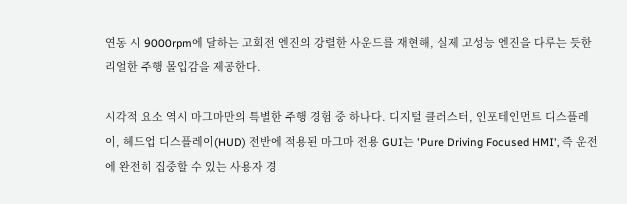연동 시 9000rpm에 달하는 고회전 엔진의 강렬한 사운드를 재현해, 실제 고성능 엔진을 다루는 듯한 리얼한 주행 몰입감을 제공한다.

시각적 요소 역시 마그마만의 특별한 주행 경험 중 하나다. 디지털 클러스터, 인포테인먼트 디스플레이, 헤드업 디스플레이(HUD) 전반에 적용된 마그마 전용 GUI는 'Pure Driving Focused HMI', 즉 운전에 완전히 집중할 수 있는 사용자 경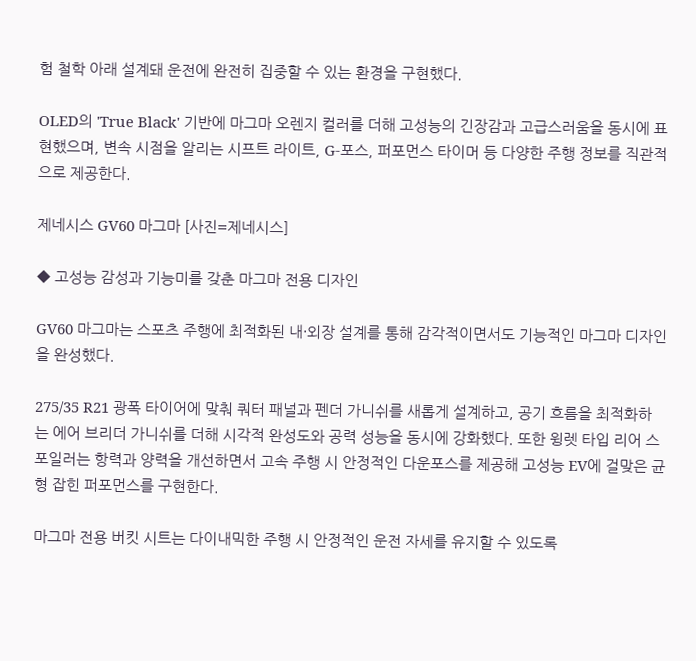험 철학 아래 설계돼 운전에 완전히 집중할 수 있는 환경을 구현했다.

OLED의 'True Black' 기반에 마그마 오렌지 컬러를 더해 고성능의 긴장감과 고급스러움을 동시에 표현했으며, 변속 시점을 알리는 시프트 라이트, G-포스, 퍼포먼스 타이머 등 다양한 주행 정보를 직관적으로 제공한다.

제네시스 GV60 마그마 [사진=제네시스]

◆ 고성능 감성과 기능미를 갖춘 마그마 전용 디자인

GV60 마그마는 스포츠 주행에 최적화된 내·외장 설계를 통해 감각적이면서도 기능적인 마그마 디자인을 완성했다.

275/35 R21 광폭 타이어에 맞춰 쿼터 패널과 펜더 가니쉬를 새롭게 설계하고, 공기 흐름을 최적화하는 에어 브리더 가니쉬를 더해 시각적 완성도와 공력 성능을 동시에 강화했다. 또한 윙렛 타입 리어 스포일러는 항력과 양력을 개선하면서 고속 주행 시 안정적인 다운포스를 제공해 고성능 EV에 걸맞은 균형 잡힌 퍼포먼스를 구현한다.

마그마 전용 버킷 시트는 다이내믹한 주행 시 안정적인 운전 자세를 유지할 수 있도록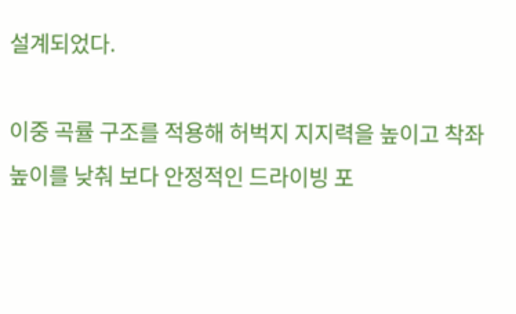설계되었다.

이중 곡률 구조를 적용해 허벅지 지지력을 높이고 착좌 높이를 낮춰 보다 안정적인 드라이빙 포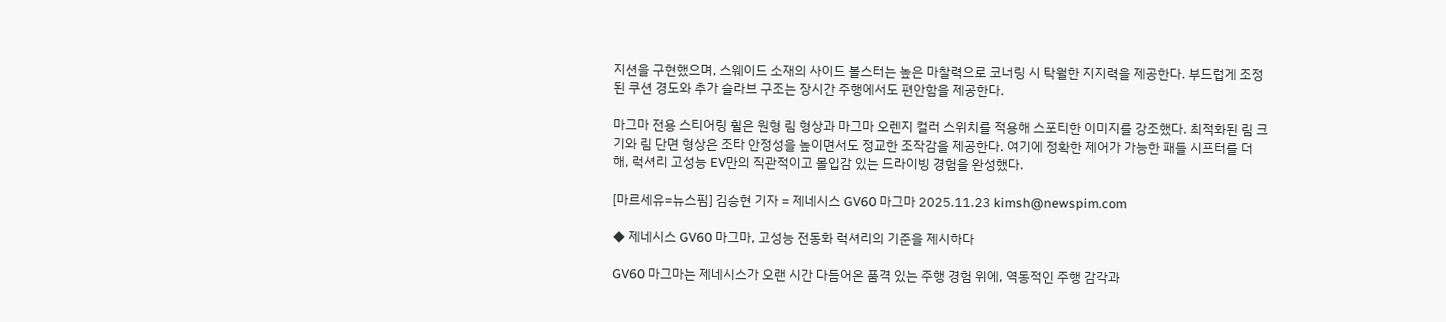지션을 구현했으며, 스웨이드 소재의 사이드 볼스터는 높은 마찰력으로 코너링 시 탁월한 지지력을 제공한다. 부드럽게 조정된 쿠션 경도와 추가 슬라브 구조는 장시간 주행에서도 편안함을 제공한다.

마그마 전용 스티어링 휠은 원형 림 형상과 마그마 오렌지 컬러 스위치를 적용해 스포티한 이미지를 강조했다. 최적화된 림 크기와 림 단면 형상은 조타 안정성을 높이면서도 정교한 조작감을 제공한다. 여기에 정확한 제어가 가능한 패들 시프터를 더해, 럭셔리 고성능 EV만의 직관적이고 몰입감 있는 드라이빙 경험을 완성했다.

[마르세유=뉴스핌] 김승현 기자 = 제네시스 GV60 마그마 2025.11.23 kimsh@newspim.com

◆ 제네시스 GV60 마그마, 고성능 전동화 럭셔리의 기준을 제시하다

GV60 마그마는 제네시스가 오랜 시간 다듬어온 품격 있는 주행 경험 위에, 역동적인 주행 감각과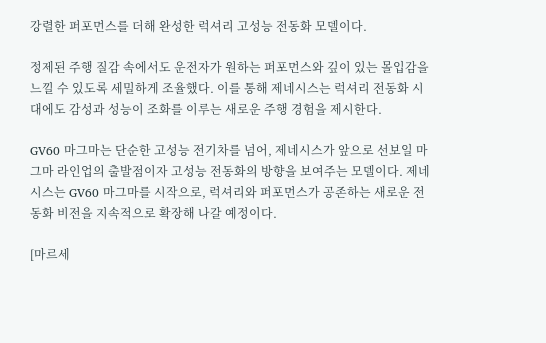강렬한 퍼포먼스를 더해 완성한 럭셔리 고성능 전동화 모델이다.

정제된 주행 질감 속에서도 운전자가 원하는 퍼포먼스와 깊이 있는 몰입감을 느낄 수 있도록 세밀하게 조율했다. 이를 통해 제네시스는 럭셔리 전동화 시대에도 감성과 성능이 조화를 이루는 새로운 주행 경험을 제시한다.

GV60 마그마는 단순한 고성능 전기차를 넘어, 제네시스가 앞으로 선보일 마그마 라인업의 출발점이자 고성능 전동화의 방향을 보여주는 모델이다. 제네시스는 GV60 마그마를 시작으로, 럭셔리와 퍼포먼스가 공존하는 새로운 전동화 비전을 지속적으로 확장해 나갈 예정이다.

[마르세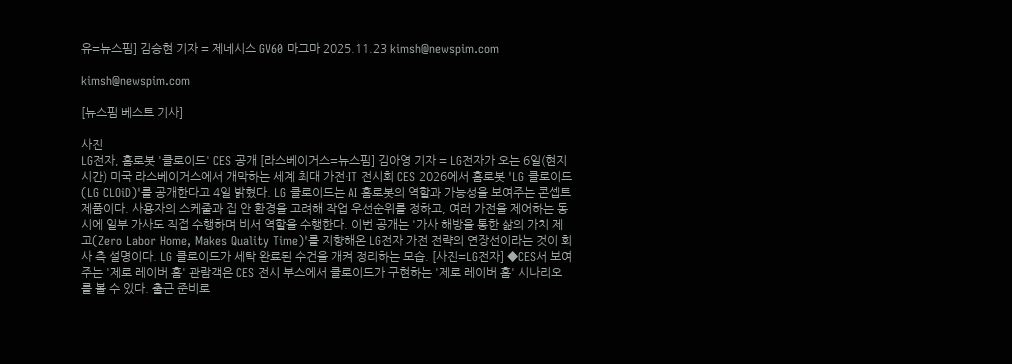유=뉴스핌] 김승현 기자 = 제네시스 GV60 마그마 2025.11.23 kimsh@newspim.com

kimsh@newspim.com

[뉴스핌 베스트 기사]

사진
LG전자, 홈로봇 '클로이드' CES 공개 [라스베이거스=뉴스핌] 김아영 기자 = LG전자가 오는 6일(현지시간) 미국 라스베이거스에서 개막하는 세계 최대 가전·IT 전시회 CES 2026에서 홈로봇 'LG 클로이드(LG CLOiD)'를 공개한다고 4일 밝혔다. LG 클로이드는 AI 홈로봇의 역할과 가능성을 보여주는 콘셉트 제품이다. 사용자의 스케줄과 집 안 환경을 고려해 작업 우선순위를 정하고, 여러 가전을 제어하는 동시에 일부 가사도 직접 수행하며 비서 역할을 수행한다. 이번 공개는 '가사 해방을 통한 삶의 가치 제고(Zero Labor Home, Makes Quality Time)'를 지향해온 LG전자 가전 전략의 연장선이라는 것이 회사 측 설명이다. LG 클로이드가 세탁 완료된 수건을 개켜 정리하는 모습. [사진=LG전자] ◆CES서 보여주는 '제로 레이버 홈' 관람객은 CES 전시 부스에서 클로이드가 구현하는 '제로 레이버 홈' 시나리오를 볼 수 있다. 출근 준비로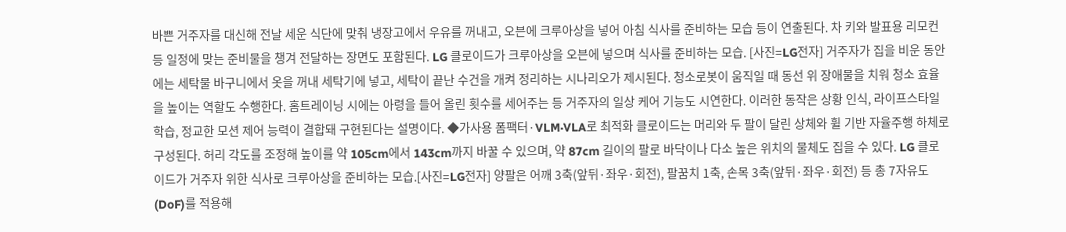바쁜 거주자를 대신해 전날 세운 식단에 맞춰 냉장고에서 우유를 꺼내고, 오븐에 크루아상을 넣어 아침 식사를 준비하는 모습 등이 연출된다. 차 키와 발표용 리모컨 등 일정에 맞는 준비물을 챙겨 전달하는 장면도 포함된다. LG 클로이드가 크루아상을 오븐에 넣으며 식사를 준비하는 모습. [사진=LG전자] 거주자가 집을 비운 동안에는 세탁물 바구니에서 옷을 꺼내 세탁기에 넣고, 세탁이 끝난 수건을 개켜 정리하는 시나리오가 제시된다. 청소로봇이 움직일 때 동선 위 장애물을 치워 청소 효율을 높이는 역할도 수행한다. 홈트레이닝 시에는 아령을 들어 올린 횟수를 세어주는 등 거주자의 일상 케어 기능도 시연한다. 이러한 동작은 상황 인식, 라이프스타일 학습, 정교한 모션 제어 능력이 결합돼 구현된다는 설명이다. ◆가사용 폼팩터·VLM·VLA로 최적화 클로이드는 머리와 두 팔이 달린 상체와 휠 기반 자율주행 하체로 구성된다. 허리 각도를 조정해 높이를 약 105cm에서 143cm까지 바꿀 수 있으며, 약 87cm 길이의 팔로 바닥이나 다소 높은 위치의 물체도 집을 수 있다. LG 클로이드가 거주자 위한 식사로 크루아상을 준비하는 모습.[사진=LG전자] 양팔은 어깨 3축(앞뒤·좌우·회전), 팔꿈치 1축, 손목 3축(앞뒤·좌우·회전) 등 총 7자유도(DoF)를 적용해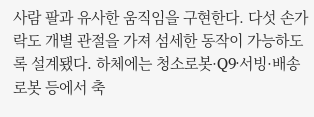사람 팔과 유사한 움직임을 구현한다. 다섯 손가락도 개별 관절을 가져 섬세한 동작이 가능하도록 설계됐다. 하체에는 청소로봇·Q9·서빙·배송 로봇 등에서 축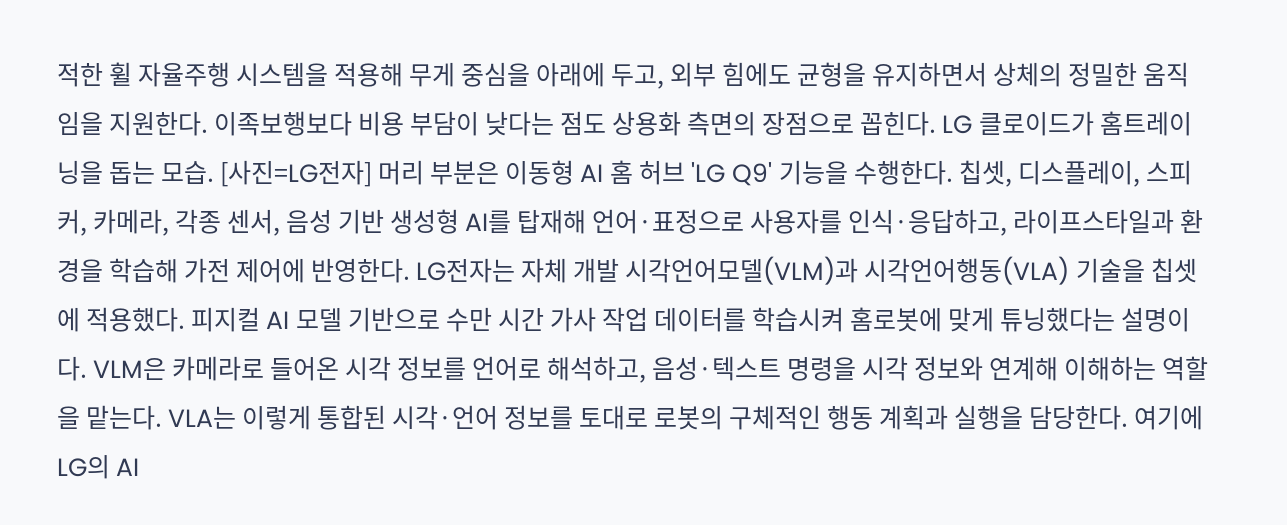적한 휠 자율주행 시스템을 적용해 무게 중심을 아래에 두고, 외부 힘에도 균형을 유지하면서 상체의 정밀한 움직임을 지원한다. 이족보행보다 비용 부담이 낮다는 점도 상용화 측면의 장점으로 꼽힌다. LG 클로이드가 홈트레이닝을 돕는 모습. [사진=LG전자] 머리 부분은 이동형 AI 홈 허브 'LG Q9' 기능을 수행한다. 칩셋, 디스플레이, 스피커, 카메라, 각종 센서, 음성 기반 생성형 AI를 탑재해 언어·표정으로 사용자를 인식·응답하고, 라이프스타일과 환경을 학습해 가전 제어에 반영한다. LG전자는 자체 개발 시각언어모델(VLM)과 시각언어행동(VLA) 기술을 칩셋에 적용했다. 피지컬 AI 모델 기반으로 수만 시간 가사 작업 데이터를 학습시켜 홈로봇에 맞게 튜닝했다는 설명이다. VLM은 카메라로 들어온 시각 정보를 언어로 해석하고, 음성·텍스트 명령을 시각 정보와 연계해 이해하는 역할을 맡는다. VLA는 이렇게 통합된 시각·언어 정보를 토대로 로봇의 구체적인 행동 계획과 실행을 담당한다. 여기에 LG의 AI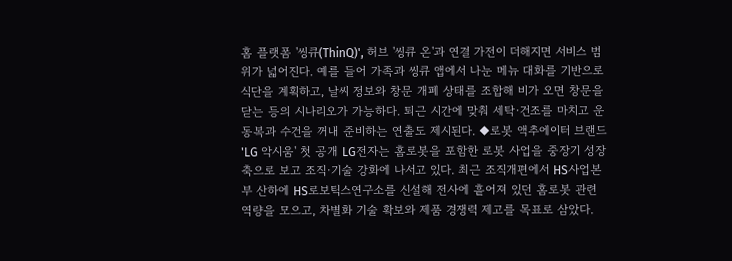홈 플랫폼 '씽큐(ThinQ)', 허브 '씽큐 온'과 연결 가전이 더해지면 서비스 범위가 넓어진다. 예를 들어 가족과 씽큐 앱에서 나눈 메뉴 대화를 기반으로 식단을 계획하고, 날씨 정보와 창문 개폐 상태를 조합해 비가 오면 창문을 닫는 등의 시나리오가 가능하다. 퇴근 시간에 맞춰 세탁·건조를 마치고 운동복과 수건을 꺼내 준비하는 연출도 제시된다. ◆로봇 액추에이터 브랜드 'LG 악시움' 첫 공개 LG전자는 홈로봇을 포함한 로봇 사업을 중장기 성장축으로 보고 조직·기술 강화에 나서고 있다. 최근 조직개편에서 HS사업본부 산하에 HS로보틱스연구소를 신설해 전사에 흩어져 있던 홈로봇 관련 역량을 모으고, 차별화 기술 확보와 제품 경쟁력 제고를 목표로 삼았다.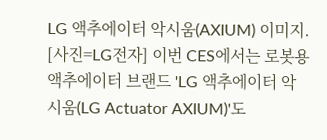LG 액추에이터 악시움(AXIUM) 이미지. [사진=LG전자] 이번 CES에서는 로봇용 액추에이터 브랜드 'LG 액추에이터 악시움(LG Actuator AXIUM)'도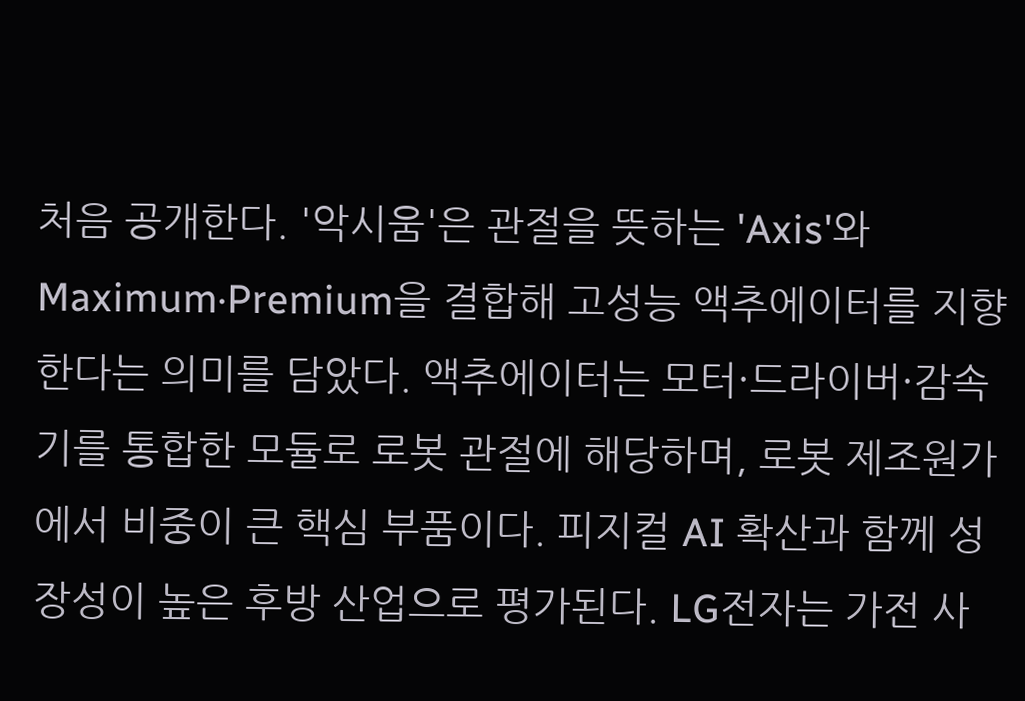처음 공개한다. '악시움'은 관절을 뜻하는 'Axis'와 Maximum·Premium을 결합해 고성능 액추에이터를 지향한다는 의미를 담았다. 액추에이터는 모터·드라이버·감속기를 통합한 모듈로 로봇 관절에 해당하며, 로봇 제조원가에서 비중이 큰 핵심 부품이다. 피지컬 AI 확산과 함께 성장성이 높은 후방 산업으로 평가된다. LG전자는 가전 사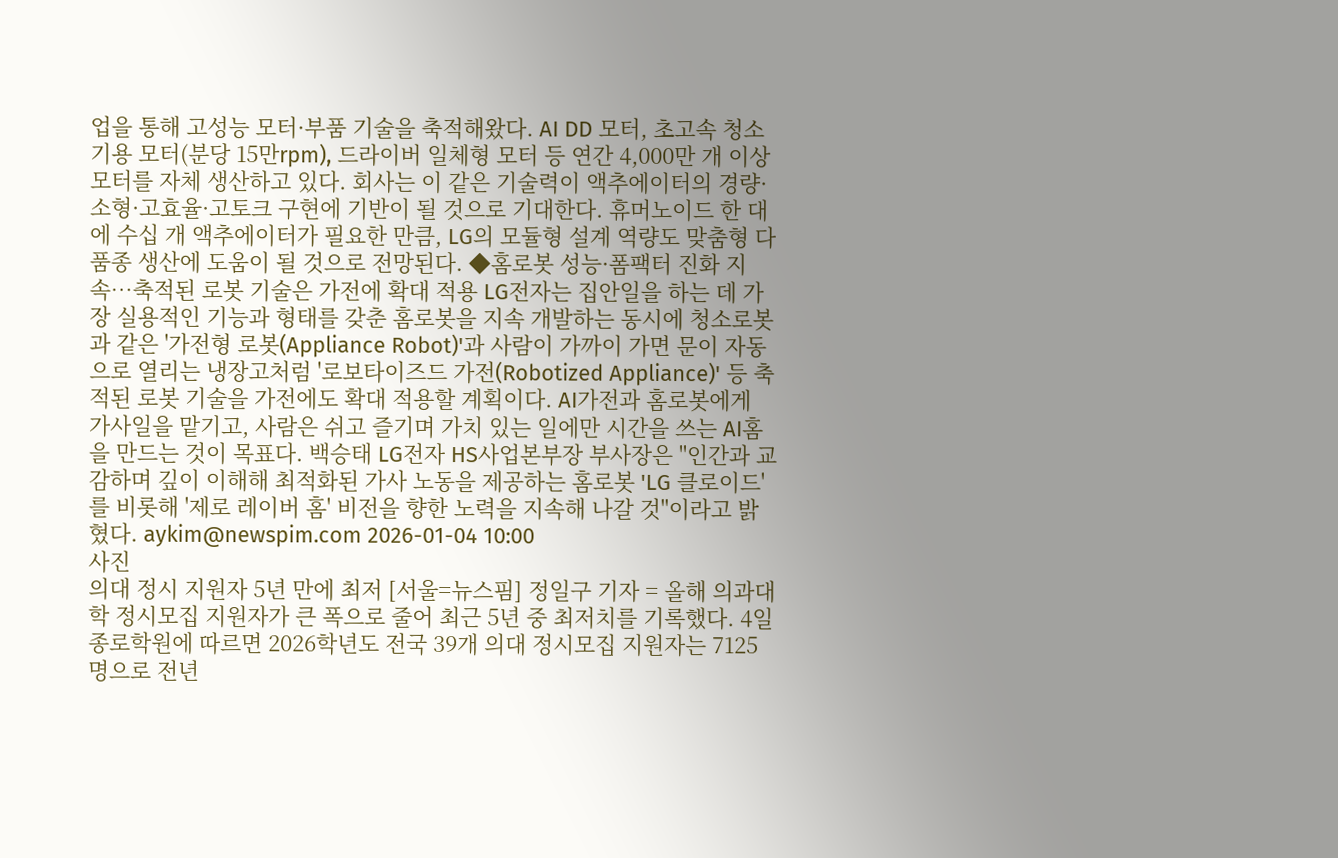업을 통해 고성능 모터·부품 기술을 축적해왔다. AI DD 모터, 초고속 청소기용 모터(분당 15만rpm), 드라이버 일체형 모터 등 연간 4,000만 개 이상 모터를 자체 생산하고 있다. 회사는 이 같은 기술력이 액추에이터의 경량·소형·고효율·고토크 구현에 기반이 될 것으로 기대한다. 휴머노이드 한 대에 수십 개 액추에이터가 필요한 만큼, LG의 모듈형 설계 역량도 맞춤형 다품종 생산에 도움이 될 것으로 전망된다. ◆홈로봇 성능·폼팩터 진화 지속…축적된 로봇 기술은 가전에 확대 적용 LG전자는 집안일을 하는 데 가장 실용적인 기능과 형태를 갖춘 홈로봇을 지속 개발하는 동시에 청소로봇과 같은 '가전형 로봇(Appliance Robot)'과 사람이 가까이 가면 문이 자동으로 열리는 냉장고처럼 '로보타이즈드 가전(Robotized Appliance)' 등 축적된 로봇 기술을 가전에도 확대 적용할 계획이다. AI가전과 홈로봇에게 가사일을 맡기고, 사람은 쉬고 즐기며 가치 있는 일에만 시간을 쓰는 AI홈을 만드는 것이 목표다. 백승태 LG전자 HS사업본부장 부사장은 "인간과 교감하며 깊이 이해해 최적화된 가사 노동을 제공하는 홈로봇 'LG 클로이드'를 비롯해 '제로 레이버 홈' 비전을 향한 노력을 지속해 나갈 것"이라고 밝혔다. aykim@newspim.com 2026-01-04 10:00
사진
의대 정시 지원자 5년 만에 최저 [서울=뉴스핌] 정일구 기자 = 올해 의과대학 정시모집 지원자가 큰 폭으로 줄어 최근 5년 중 최저치를 기록했다. 4일 종로학원에 따르면 2026학년도 전국 39개 의대 정시모집 지원자는 7125명으로 전년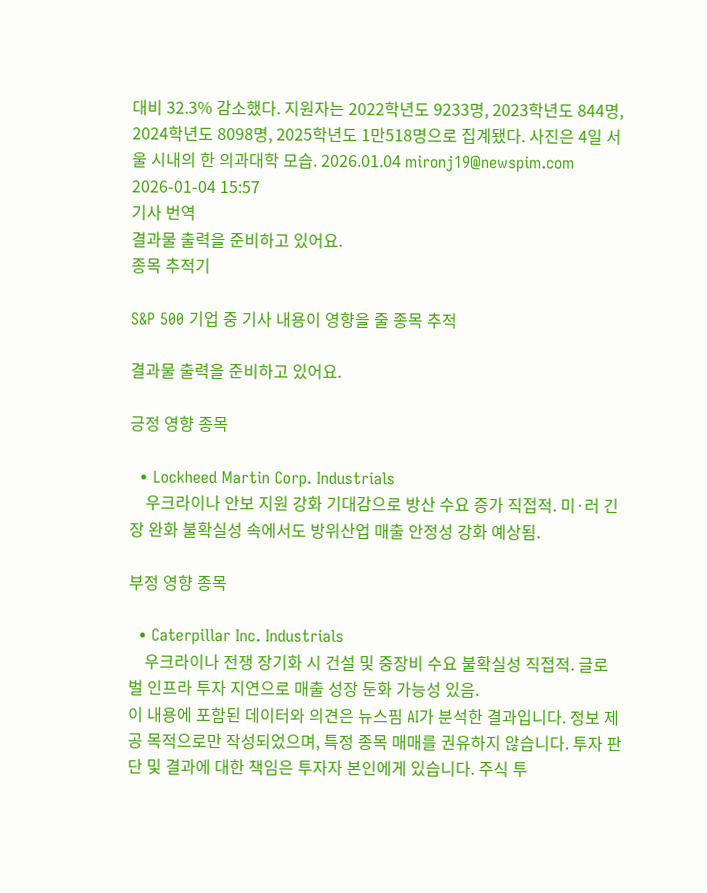대비 32.3% 감소했다. 지원자는 2022학년도 9233명, 2023학년도 844명, 2024학년도 8098명, 2025학년도 1만518명으로 집계됐다. 사진은 4일 서울 시내의 한 의과대학 모습. 2026.01.04 mironj19@newspim.com   2026-01-04 15:57
기사 번역
결과물 출력을 준비하고 있어요.
종목 추적기

S&P 500 기업 중 기사 내용이 영향을 줄 종목 추적

결과물 출력을 준비하고 있어요.

긍정 영향 종목

  • Lockheed Martin Corp. Industrials
    우크라이나 안보 지원 강화 기대감으로 방산 수요 증가 직접적. 미·러 긴장 완화 불확실성 속에서도 방위산업 매출 안정성 강화 예상됨.

부정 영향 종목

  • Caterpillar Inc. Industrials
    우크라이나 전쟁 장기화 시 건설 및 중장비 수요 불확실성 직접적. 글로벌 인프라 투자 지연으로 매출 성장 둔화 가능성 있음.
이 내용에 포함된 데이터와 의견은 뉴스핌 AI가 분석한 결과입니다. 정보 제공 목적으로만 작성되었으며, 특정 종목 매매를 권유하지 않습니다. 투자 판단 및 결과에 대한 책임은 투자자 본인에게 있습니다. 주식 투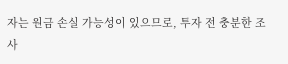자는 원금 손실 가능성이 있으므로, 투자 전 충분한 조사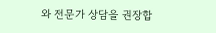와 전문가 상담을 권장합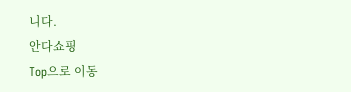니다.
안다쇼핑
Top으로 이동